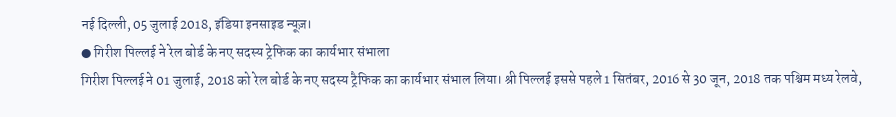नई दिल्ली, 05 जुलाई 2018, इंडिया इनसाइड न्यूज़।
● गिरीश पिल्लई ने रेल बोर्ड के नए सदस्य ट्रेफिक का कार्यभार संभाला
गिरीश पिल्लई ने 01 जुलाई, 2018 को रेल बोर्ड के नए सदस्य ट्रैफिक का कार्यभार संभाल लिया। श्री पिल्लई इससे पहले 1 सितंबर, 2016 से 30 जून, 2018 तक पश्चिम मध्य रेलवे,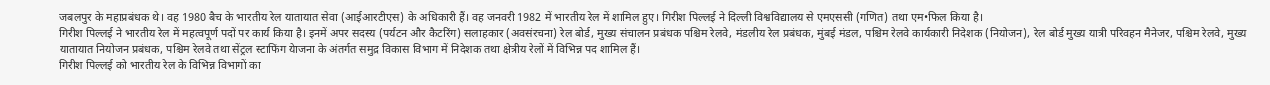जबलपुर के महाप्रबंधक थे। वह 1980 बैच के भारतीय रेल यातायात सेवा (आईआरटीएस) के अधिकारी हैं। वह जनवरी 1982 में भारतीय रेल में शामिल हुए। गिरीश पिल्लई ने दिल्ली विश्वविद्यालय से एमएससी (गणित) तथा एम•फिल किया है।
गिरीश पिल्लई ने भारतीय रेल में महत्वपूर्ण पदों पर कार्य किया है। इनमें अपर सदस्य (पर्यटन और कैटरिंग) सलाहकार (अवसंरचना) रेल बोर्ड, मुख्य संचालन प्रबंधक पश्चिम रेलवे, मंडलीय रेल प्रबंधक, मुंबई मंडल, पश्चिम रेलवे कार्यकारी निदेशक (नियोजन), रेल बोर्ड मुख्य यात्री परिवहन मैनेजर, पश्चिम रेलवे, मुख्य यातायात नियोजन प्रबंधक, पश्चिम रेलवे तथा सेंट्रल स्टाफिंग येाजना के अंतर्गत समुद्र विकास विभाग में निदेशक तथा क्षेत्रीय रेलों में विभिन्न पद शामिल हैं।
गिरीश पिल्लई को भारतीय रेल के विभिन्न विभागों का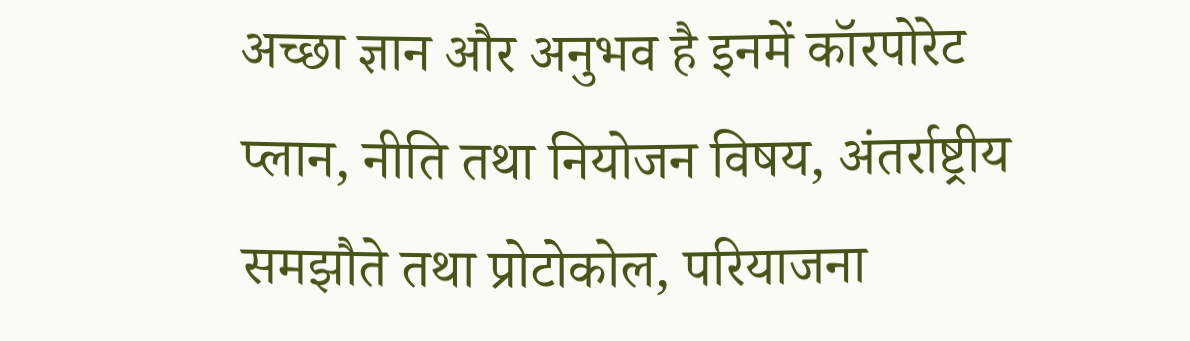अच्छा ज्ञान और अनुभव है इनमें कॉरपोरेट प्लान, नीति तथा नियोजन विषय, अंतर्राष्ट्रीय समझौते तथा प्रोटोकोल, परियाजना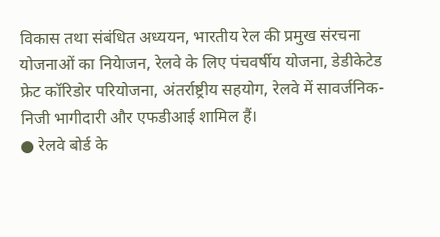विकास तथा संबंधित अध्ययन, भारतीय रेल की प्रमुख संरचना योजनाओं का नियेाजन, रेलवे के लिए पंचवर्षीय योजना, डेडीकेटेड फ्रेट कॉरिडोर परियोजना, अंतर्राष्ट्रीय सहयोग, रेलवे में सावर्जनिक-निजी भागीदारी और एफडीआई शामिल हैं।
● रेलवे बोर्ड के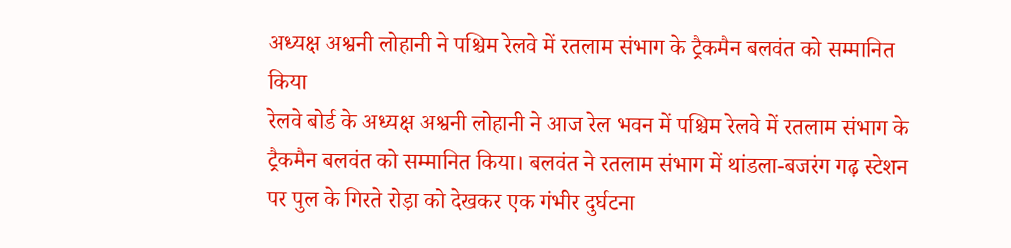अध्यक्ष अश्वनी लोहानी ने पश्चिम रेलवे में रतलाम संभाग के ट्रैकमैन बलवंत को सम्मानित किया
रेलवे बोर्ड के अध्यक्ष अश्वनी लोहानी ने आज रेल भवन में पश्चिम रेलवे में रतलाम संभाग के ट्रैकमैन बलवंत को सम्मानित किया। बलवंत ने रतलाम संभाग में थांडला-बजरंग गढ़ स्टेशन पर पुल के गिरते रोड़ा को देखकर एक गंभीर दुर्घटना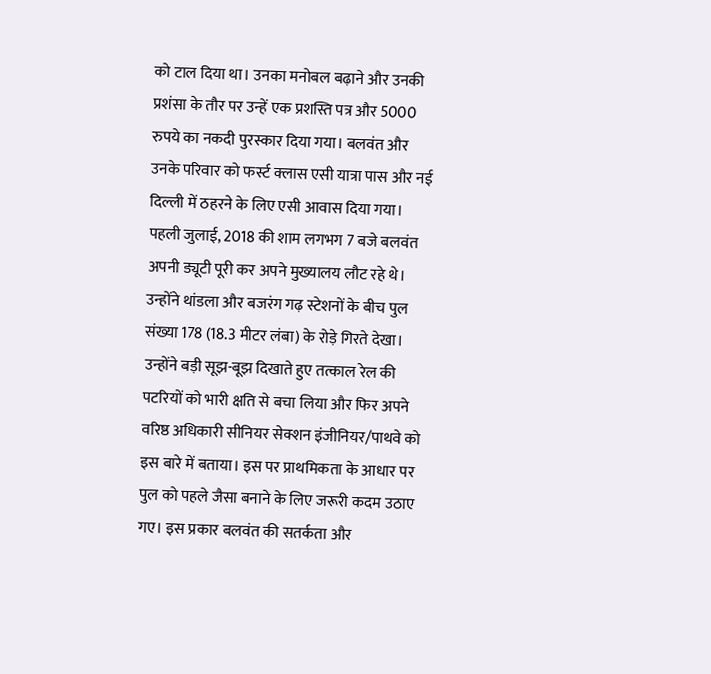को टाल दिया था। उनका मनोबल बढ़ाने और उनकी प्रशंसा के तौर पर उन्हें एक प्रशस्ति पत्र और 5000 रुपये का नकदी पुरस्कार दिया गया। बलवंत और उनके परिवार को फर्स्ट क्लास एसी यात्रा पास और नई दिल्ली में ठहरने के लिए एसी आवास दिया गया।
पहली जुलाई, 2018 की शाम लगभग 7 बजे बलवंत अपनी ड्यूटी पूरी कर अपने मुख्यालय लौट रहे थे। उन्होंने थांडला और बजरंग गढ़ स्टेशनों के बीच पुल संख्या 178 (18.3 मीटर लंबा) के रोड़े गिरते देखा। उन्होंने बड़ी सूझ-बूझ दिखाते हुए तत्काल रेल की पटरियों को भारी क्षति से बचा लिया और फिर अपने वरिष्ठ अधिकारी सीनियर सेक्शन इंजीनियर/पाथवे को इस बारे में बताया। इस पर प्राथमिकता के आधार पर पुल को पहले जैसा बनाने के लिए जरूरी कदम उठाए गए। इस प्रकार बलवंत की सतर्कता और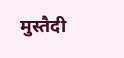मुस्तैदी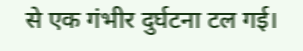से एक गंभीर दुर्घटना टल गई।